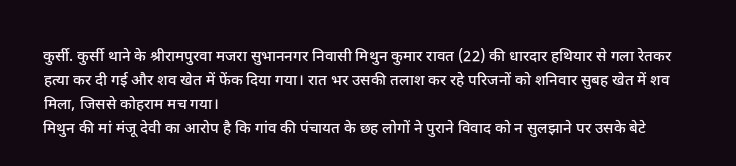कुर्सी. कुर्सी थाने के श्रीरामपुरवा मजरा सुभाननगर निवासी मिथुन कुमार रावत (22) की धारदार हथियार से गला रेतकर हत्या कर दी गई और शव खेत में फेंक दिया गया। रात भर उसकी तलाश कर रहे परिजनों को शनिवार सुबह खेत में शव मिला, जिससे कोहराम मच गया।
मिथुन की मां मंजू देवी का आरोप है कि गांव की पंचायत के छह लोगों ने पुराने विवाद को न सुलझाने पर उसके बेटे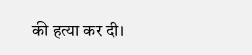की हत्या कर दी।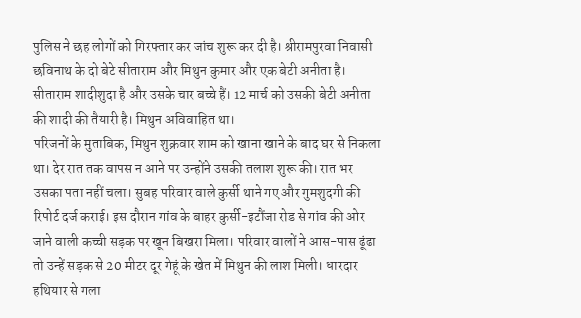पुलिस ने छह लोगों को गिरफ्तार कर जांच शुरू कर दी है। श्रीरामपुरवा निवासी छविनाथ के दो बेटे सीताराम और मिथुन कुमार और एक बेटी अनीता है। सीताराम शादीशुदा है और उसके चार बच्चे हैं। 12 मार्च को उसकी बेटी अनीता की शादी की तैयारी है। मिथुन अविवाहित था।
परिजनों के मुताबिक, मिथुन शुक्रवार शाम को खाना खाने के बाद घर से निकला था। देर रात तक वापस न आने पर उन्होंने उसकी तलाश शुरू की। रात भर उसका पता नहीं चला। सुबह परिवार वाले कुर्सी थाने गए और गुमशुदगी की रिपोर्ट दर्ज कराई। इस दौरान गांव के बाहर कुर्सी-इटौंजा रोड से गांव की ओर जाने वाली कच्ची सड़क पर खून बिखरा मिला। परिवार वालों ने आस-पास ढूंढा तो उन्हें सड़क से 20 मीटर दूर गेहूं के खेत में मिथुन की लाश मिली। धारदार हथियार से गला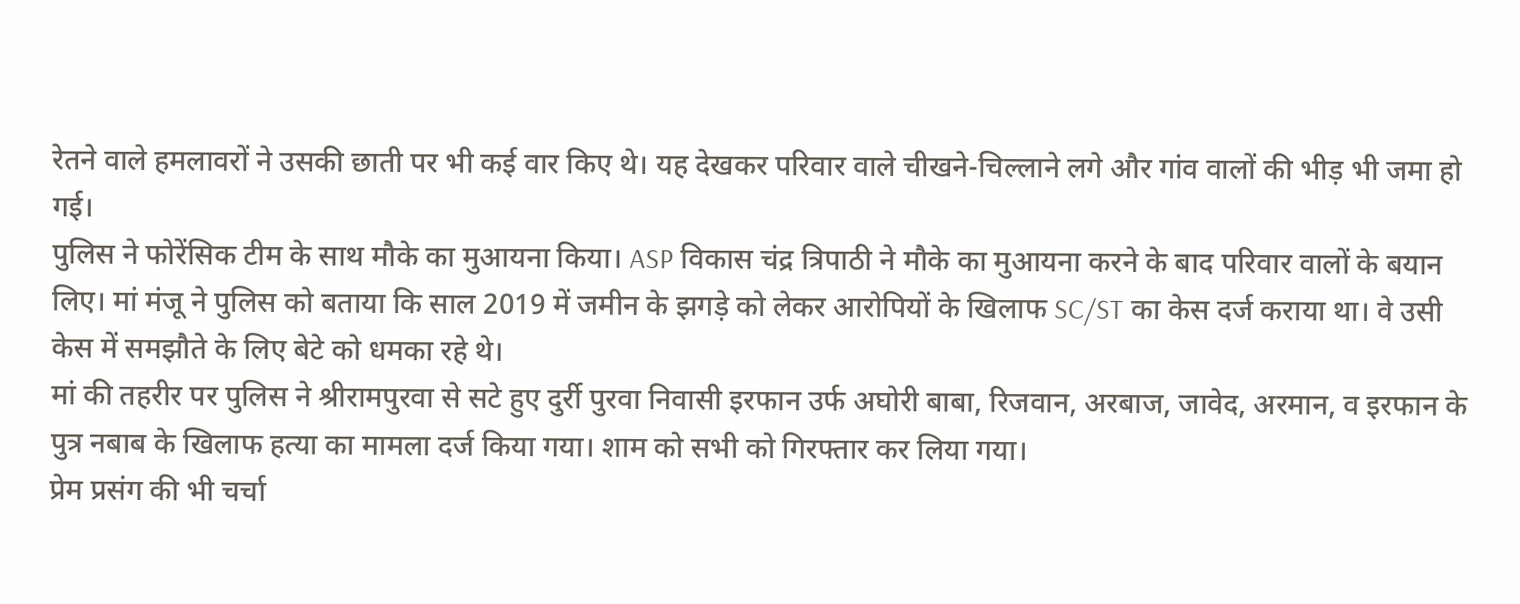रेतने वाले हमलावरों ने उसकी छाती पर भी कई वार किए थे। यह देखकर परिवार वाले चीखने-चिल्लाने लगे और गांव वालों की भीड़ भी जमा हो गई।
पुलिस ने फोरेंसिक टीम के साथ मौके का मुआयना किया। ASP विकास चंद्र त्रिपाठी ने मौके का मुआयना करने के बाद परिवार वालों के बयान लिए। मां मंजू ने पुलिस को बताया कि साल 2019 में जमीन के झगड़े को लेकर आरोपियों के खिलाफ SC/ST का केस दर्ज कराया था। वे उसी केस में समझौते के लिए बेटे को धमका रहे थे।
मां की तहरीर पर पुलिस ने श्रीरामपुरवा से सटे हुए दुर्री पुरवा निवासी इरफान उर्फ अघोरी बाबा, रिजवान, अरबाज, जावेद, अरमान, व इरफान के पुत्र नबाब के खिलाफ हत्या का मामला दर्ज किया गया। शाम को सभी को गिरफ्तार कर लिया गया।
प्रेम प्रसंग की भी चर्चा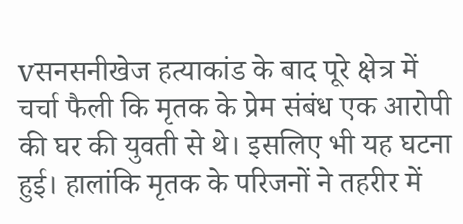vसनसनीखेज हत्याकांड के बाद पूरे क्षेत्र में चर्चा फैली कि मृतक के प्रेम संबंध एक आरोपी की घर की युवती से थे। इसलिए भी यह घटना हुई। हालांकि मृतक के परिजनों ने तहरीर में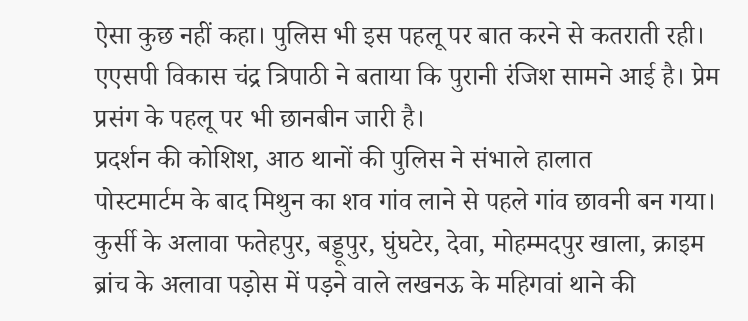ऐसा कुछ नहीं कहा। पुलिस भी इस पहलू पर बात करने से कतराती रही। एएसपी विकास चंद्र त्रिपाठी ने बताया कि पुरानी रंजिश सामने आई है। प्रेम प्रसंग के पहलू पर भी छानबीन जारी है।
प्रदर्शन की कोशिश, आठ थानों की पुलिस ने संभाले हालात
पोस्टमार्टम के बाद मिथुन का शव गांव लाने से पहले गांव छावनी बन गया। कुर्सी के अलावा फतेहपुर, बड्डूपुर, घुंघटेर, देवा, मोहम्मदपुर खाला, क्राइम ब्रांच के अलावा पड़ोस में पड़ने वाले लखनऊ के महिगवां थाने की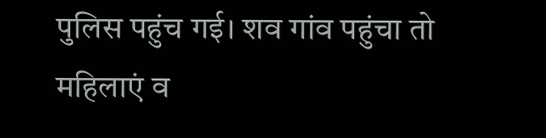पुलिस पहुंच गई। शव गांव पहुंचा तो महिलाएं व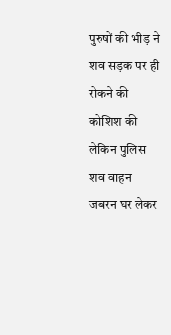पुरुषों की भीड़ ने शव सड़क पर ही रोकने की कोशिश की लेकिन पुलिस शव वाहन जबरन घर लेकर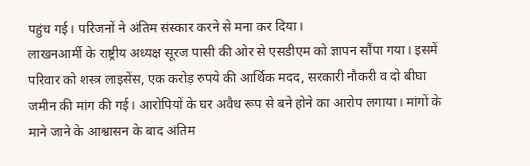पहुंच गई। परिजनों ने अंतिम संस्कार करने से मना कर दिया।
लाखनआर्मी के राष्ट्रीय अध्यक्ष सूरज पासी की ओर से एसडीएम को ज्ञापन सौंपा गया। इसमें परिवार को शस्त्र लाइसेंस, एक करोड़ रुपये की आर्थिक मदद, सरकारी नौकरी व दो बीघा जमीन की मांग की गई। आरोपियों के घर अवैध रूप से बने होने का आरोप लगाया। मांगों के माने जाने के आश्वासन के बाद अंतिम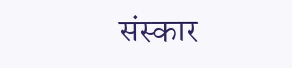संस्कार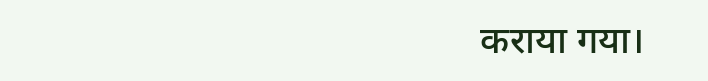कराया गया।